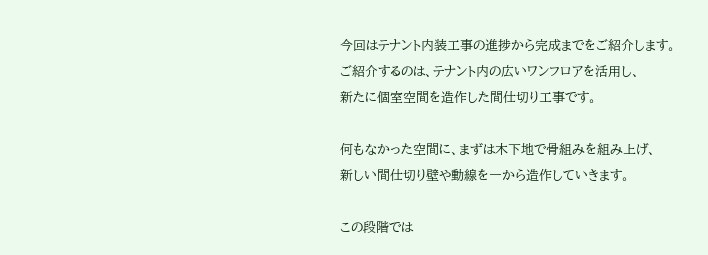今回はテナント内装工事の進捗から完成までをご紹介します。
ご紹介するのは、テナント内の広いワンフロアを活用し、
新たに個室空間を造作した間仕切り工事です。

何もなかった空間に、まずは木下地で骨組みを組み上げ、
新しい間仕切り壁や動線を一から造作していきます。

この段階では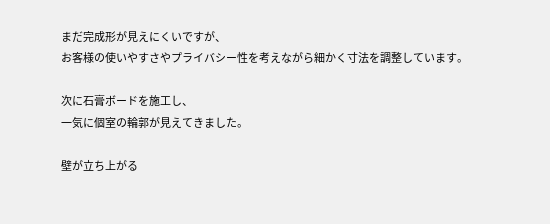まだ完成形が見えにくいですが、
お客様の使いやすさやプライバシー性を考えながら細かく寸法を調整しています。

次に石膏ボードを施工し、
一気に個室の輪郭が見えてきました。

壁が立ち上がる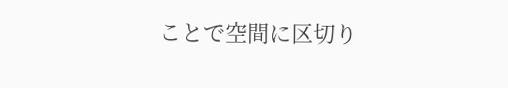ことで空間に区切り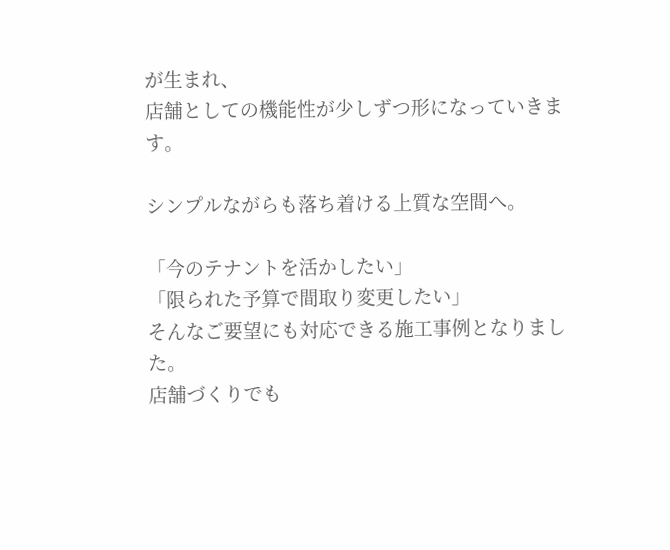が生まれ、
店舗としての機能性が少しずつ形になっていきます。

シンプルながらも落ち着ける上質な空間へ。

「今のテナントを活かしたい」
「限られた予算で間取り変更したい」
そんなご要望にも対応できる施工事例となりました。
店舗づくりでも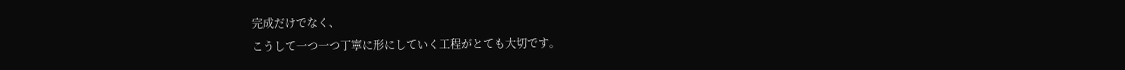完成だけでなく、
こうして一つ一つ丁寧に形にしていく工程がとても大切です。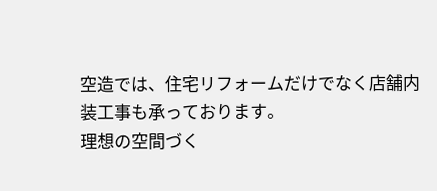空造では、住宅リフォームだけでなく店舗内装工事も承っております。
理想の空間づく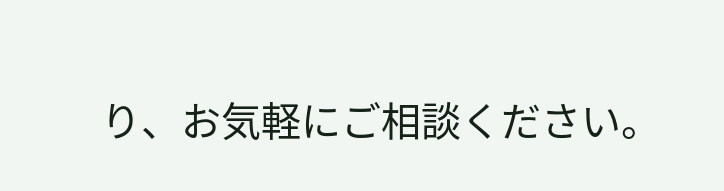り、お気軽にご相談ください。